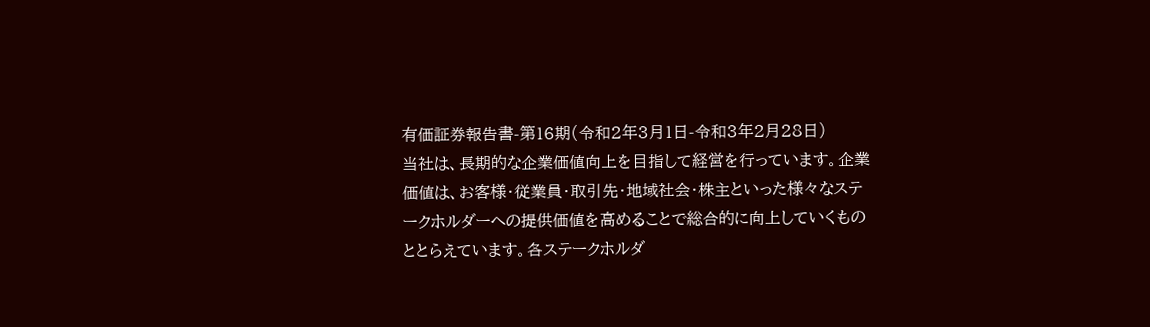有価証券報告書-第16期(令和2年3月1日-令和3年2月28日)
当社は、長期的な企業価値向上を目指して経営を行っています。企業価値は、お客様・従業員・取引先・地域社会・株主といった様々なステークホルダーへの提供価値を高めることで総合的に向上していくものととらえています。各ステークホルダ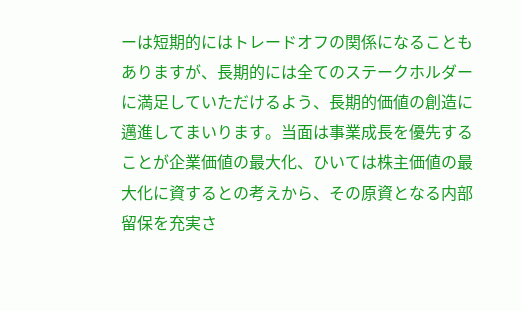ーは短期的にはトレードオフの関係になることもありますが、長期的には全てのステークホルダーに満足していただけるよう、長期的価値の創造に邁進してまいります。当面は事業成長を優先することが企業価値の最大化、ひいては株主価値の最大化に資するとの考えから、その原資となる内部留保を充実さ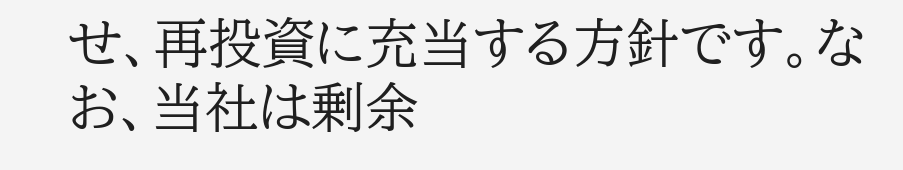せ、再投資に充当する方針です。なお、当社は剰余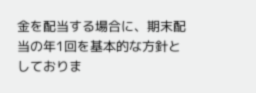金を配当する場合に、期末配当の年1回を基本的な方針としておりま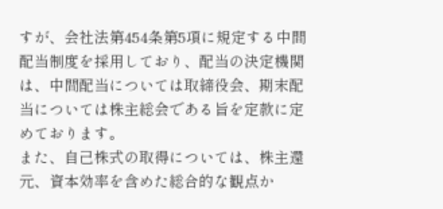すが、会社法第454条第5項に規定する中間配当制度を採用しており、配当の決定機関は、中間配当については取締役会、期末配当については株主総会である旨を定款に定めております。
また、自己株式の取得については、株主還元、資本効率を含めた総合的な観点か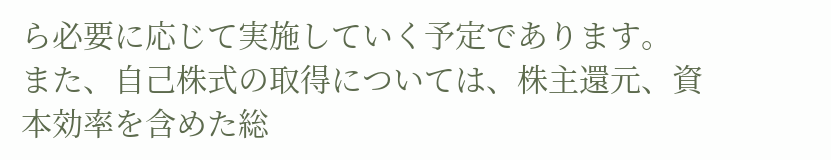ら必要に応じて実施していく予定であります。
また、自己株式の取得については、株主還元、資本効率を含めた総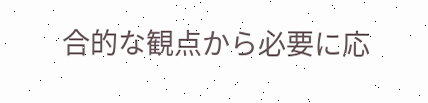合的な観点から必要に応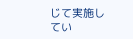じて実施してい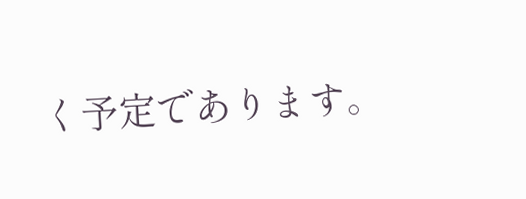く予定であります。